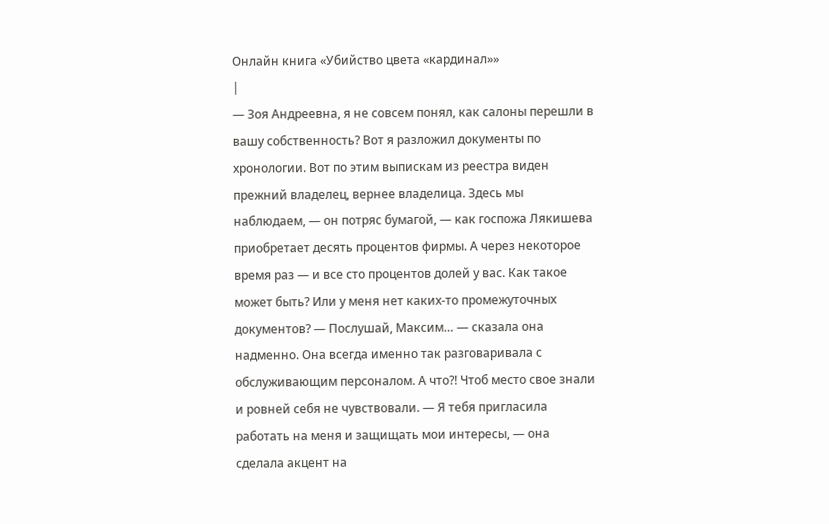Онлайн книга «Убийство цвета «кардинал»»
|
— Зоя Андреевна, я не совсем понял, как салоны перешли в вашу собственность? Вот я разложил документы по хронологии. Вот по этим выпискам из реестра виден прежний владелец, вернее владелица. Здесь мы наблюдаем, — он потряс бумагой, — как госпожа Лякишева приобретает десять процентов фирмы. А через некоторое время раз — и все сто процентов долей у вас. Как такое может быть? Или у меня нет каких-то промежуточных документов? — Послушай, Максим… — сказала она надменно. Она всегда именно так разговаривала с обслуживающим персоналом. А что?! Чтоб место свое знали и ровней себя не чувствовали. — Я тебя пригласила работать на меня и защищать мои интересы, — она сделала акцент на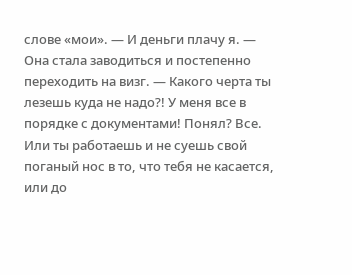слове «мои». — И деньги плачу я. — Она стала заводиться и постепенно переходить на визг. — Какого черта ты лезешь куда не надо?! У меня все в порядке с документами! Понял? Все. Или ты работаешь и не суешь свой поганый нос в то, что тебя не касается, или до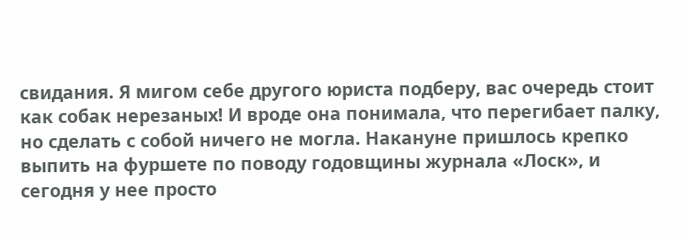свидания. Я мигом себе другого юриста подберу, вас очередь стоит как собак нерезаных! И вроде она понимала, что перегибает палку, но сделать с собой ничего не могла. Накануне пришлось крепко выпить на фуршете по поводу годовщины журнала «Лоск», и сегодня у нее просто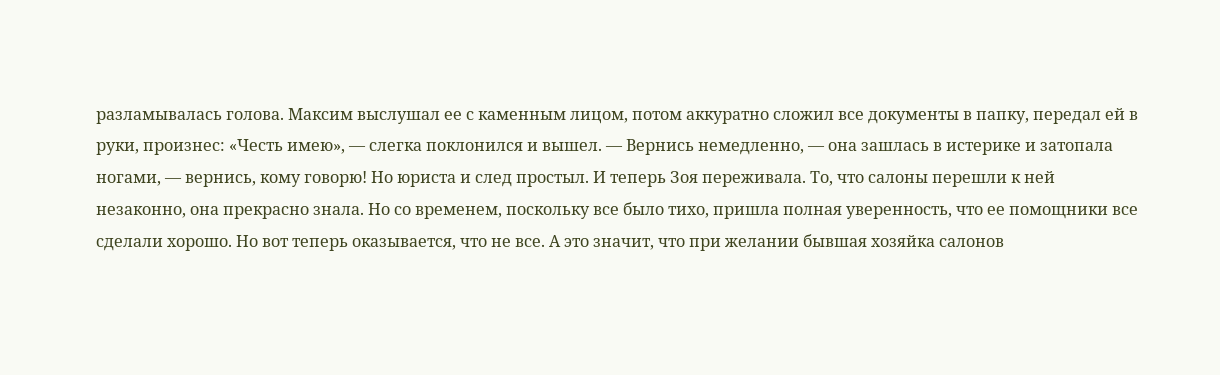разламывалась голова. Максим выслушал ее с каменным лицом, потом аккуратно сложил все документы в папку, передал ей в руки, произнес: «Честь имею», — слегка поклонился и вышел. — Вернись немедленно, — она зашлась в истерике и затопала ногами, — вернись, кому говорю! Но юриста и след простыл. И теперь Зоя переживала. То, что салоны перешли к ней незаконно, она прекрасно знала. Но со временем, поскольку все было тихо, пришла полная уверенность, что ее помощники все сделали хорошо. Но вот теперь оказывается, что не все. А это значит, что при желании бывшая хозяйка салонов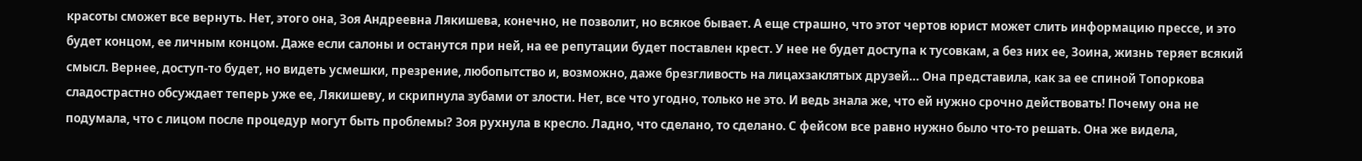красоты сможет все вернуть. Нет, этого она, Зоя Андреевна Лякишева, конечно, не позволит, но всякое бывает. А еще страшно, что этот чертов юрист может слить информацию прессе, и это будет концом, ее личным концом. Даже если салоны и останутся при ней, на ее репутации будет поставлен крест. У нее не будет доступа к тусовкам, а без них ее, Зоина, жизнь теряет всякий смысл. Вернее, доступ-то будет, но видеть усмешки, презрение, любопытство и, возможно, даже брезгливость на лицахзаклятых друзей… Она представила, как за ее спиной Топоркова сладострастно обсуждает теперь уже ее, Лякишеву, и скрипнула зубами от злости. Нет, все что угодно, только не это. И ведь знала же, что ей нужно срочно действовать! Почему она не подумала, что с лицом после процедур могут быть проблемы? Зоя рухнула в кресло. Ладно, что сделано, то сделано. С фейсом все равно нужно было что-то решать. Она же видела,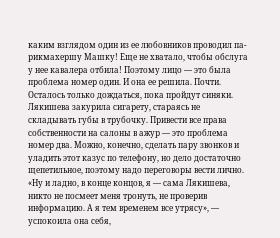каким взглядом один из ее любовников проводил па-рикмахершу Машку! Еще не хватало, чтобы обслуга у нее кавалера отбила! Поэтому лицо — это была проблема номер один. И она ее решила. Почти. Осталось только дождаться, пока пройдут синяки. Лякишева закурила сигарету, стараясь не складывать губы в трубочку. Привести все права собственности на салоны в ажур — это проблема номер два. Можно, конечно, сделать пару звонков и уладить этот казус по телефону, но дело достаточно щепетильное, поэтому надо переговоры вести лично. «Ну и ладно, в конце концов, я — сама Лякишева, никто не посмеет меня тронуть, не проверив информацию. А я тем временем все утрясу», — успокоила она себя,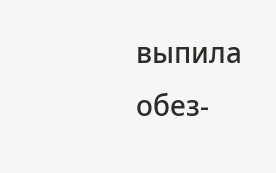выпила обез-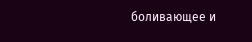боливающее и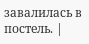завалилась в постель. |